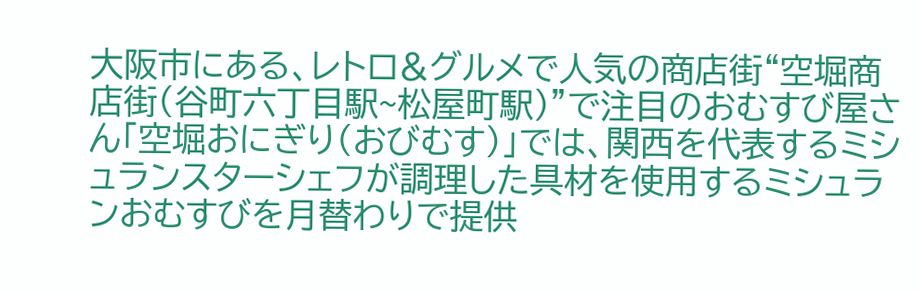大阪市にある、レトロ&グルメで人気の商店街“空堀商店街(谷町六丁目駅~松屋町駅)”で注目のおむすび屋さん「空堀おにぎり(おびむす)」では、関西を代表するミシュランスターシェフが調理した具材を使用するミシュランおむすびを月替わりで提供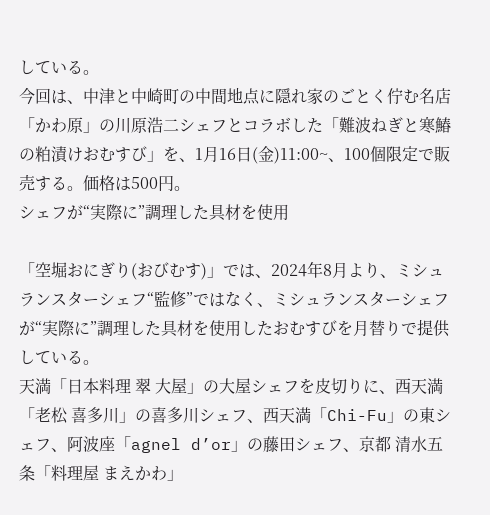している。
今回は、中津と中崎町の中間地点に隠れ家のごとく佇む名店「かわ原」の川原浩二シェフとコラボした「難波ねぎと寒鰆の粕漬けおむすび」を、1月16日(金)11:00~、100個限定で販売する。価格は500円。
シェフが“実際に”調理した具材を使用

「空堀おにぎり(おびむす)」では、2024年8月より、ミシュランスターシェフ“監修”ではなく、ミシュランスターシェフが“実際に”調理した具材を使用したおむすびを月替りで提供している。
天満「日本料理 翠 大屋」の大屋シェフを皮切りに、西天満「老松 喜多川」の喜多川シェフ、西天満「Chi-Fu」の東シェフ、阿波座「agnel d’or」の藤田シェフ、京都 清水五条「料理屋 まえかわ」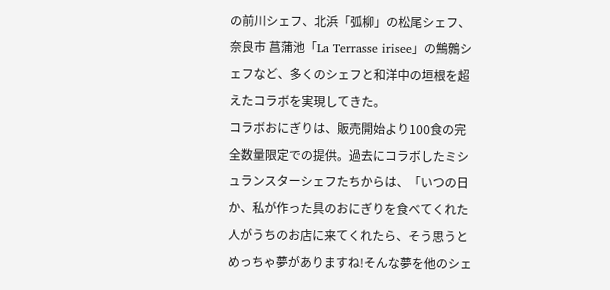の前川シェフ、北浜「弧柳」の松尾シェフ、奈良市 菖蒲池「La Terrasse irisee」の鷦鷯シェフなど、多くのシェフと和洋中の垣根を超えたコラボを実現してきた。
コラボおにぎりは、販売開始より100食の完全数量限定での提供。過去にコラボしたミシュランスターシェフたちからは、「いつの日か、私が作った具のおにぎりを食べてくれた人がうちのお店に来てくれたら、そう思うとめっちゃ夢がありますね!そんな夢を他のシェ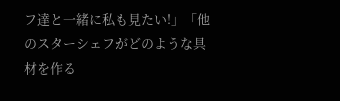フ達と一緒に私も見たい!」「他のスターシェフがどのような具材を作る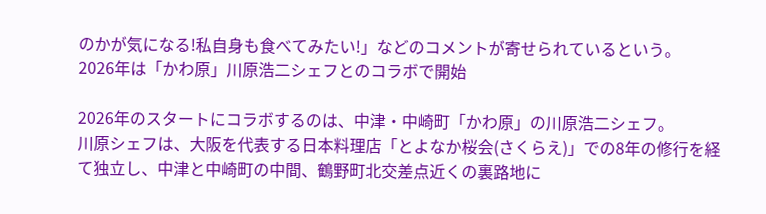のかが気になる!私自身も食べてみたい!」などのコメントが寄せられているという。
2026年は「かわ原」川原浩二シェフとのコラボで開始

2026年のスタートにコラボするのは、中津・中崎町「かわ原」の川原浩二シェフ。
川原シェフは、大阪を代表する日本料理店「とよなか桜会(さくらえ)」での8年の修行を経て独立し、中津と中崎町の中間、鶴野町北交差点近くの裏路地に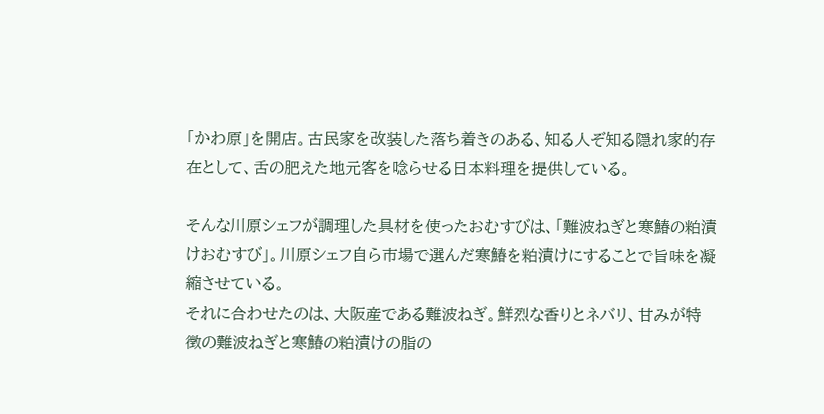「かわ原」を開店。古民家を改装した落ち着きのある、知る人ぞ知る隠れ家的存在として、舌の肥えた地元客を唸らせる日本料理を提供している。

そんな川原シェフが調理した具材を使ったおむすびは、「難波ねぎと寒鰆の粕漬けおむすび」。川原シェフ自ら市場で選んだ寒鰆を粕漬けにすることで旨味を凝縮させている。
それに合わせたのは、大阪産である難波ねぎ。鮮烈な香りとネバリ、甘みが特徴の難波ねぎと寒鰆の粕漬けの脂の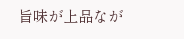旨味が上品なが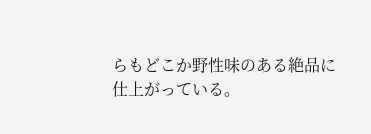らもどこか野性味のある絶品に仕上がっている。